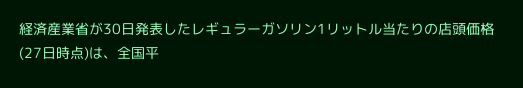経済産業省が30日発表したレギュラーガソリン1リットル当たりの店頭価格(27日時点)は、全国平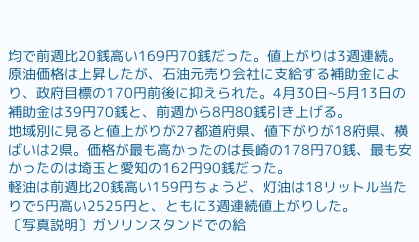均で前週比20銭高い169円70銭だった。値上がりは3週連続。
原油価格は上昇したが、石油元売り会社に支給する補助金により、政府目標の170円前後に抑えられた。4月30日~5月13日の補助金は39円70銭と、前週から8円80銭引き上げる。
地域別に見ると値上がりが27都道府県、値下がりが18府県、横ばいは2県。価格が最も高かったのは長崎の178円70銭、最も安かったのは埼玉と愛知の162円90銭だった。
軽油は前週比20銭高い159円ちょうど、灯油は18リットル当たりで5円高い2525円と、ともに3週連続値上がりした。
〔写真説明〕ガソリンスタンドでの給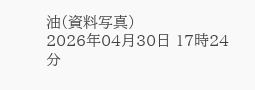油(資料写真)
2026年04月30日 17時24分